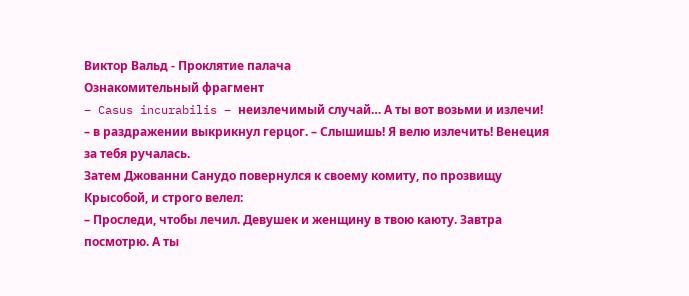Виктор Вальд - Проклятие палача
Ознакомительный фрагмент
– Casus incurabilis – неизлечимый случай… А ты вот возьми и излечи! – в раздражении выкрикнул герцог. – Слышишь! Я велю излечить! Венеция за тебя ручалась.
Затем Джованни Санудо повернулся к своему комиту, по прозвищу Крысобой, и строго велел:
– Проследи, чтобы лечил. Девушек и женщину в твою каюту. Завтра посмотрю. А ты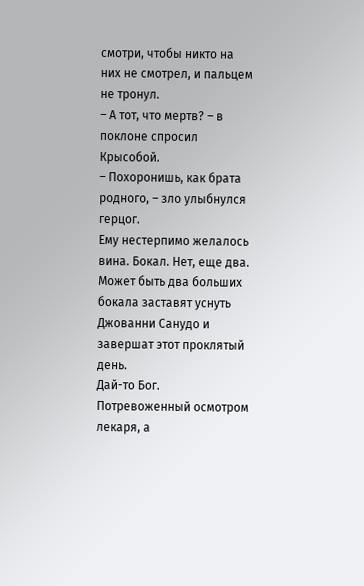смотри, чтобы никто на них не смотрел, и пальцем не тронул.
– А тот, что мертв? – в поклоне спросил Крысобой.
– Похоронишь, как брата родного, – зло улыбнулся герцог.
Ему нестерпимо желалось вина. Бокал. Нет, еще два. Может быть два больших бокала заставят уснуть Джованни Санудо и завершат этот проклятый день.
Дай-то Бог.
Потревоженный осмотром лекаря, а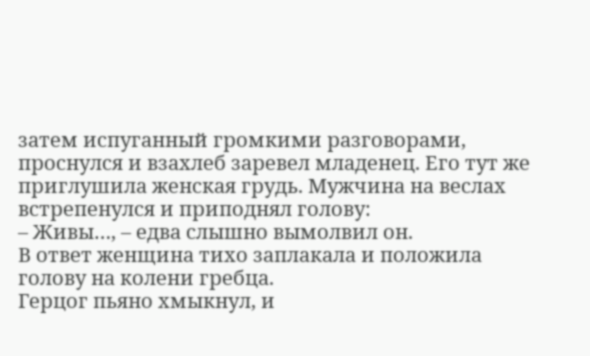затем испуганный громкими разговорами, проснулся и взахлеб заревел младенец. Его тут же приглушила женская грудь. Мужчина на веслах встрепенулся и приподнял голову:
– Живы…, – едва слышно вымолвил он.
В ответ женщина тихо заплакала и положила голову на колени гребца.
Герцог пьяно хмыкнул, и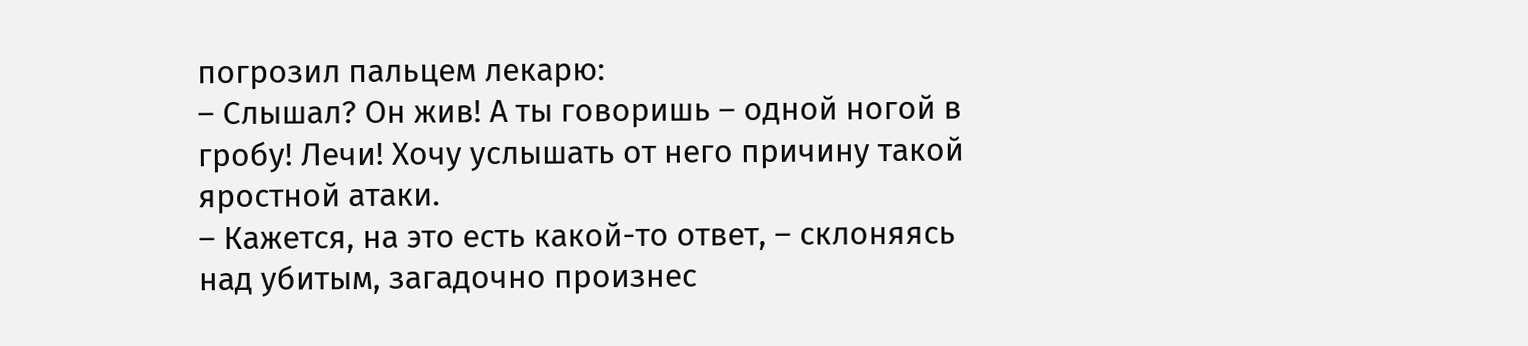погрозил пальцем лекарю:
– Слышал? Он жив! А ты говоришь – одной ногой в гробу! Лечи! Хочу услышать от него причину такой яростной атаки.
– Кажется, на это есть какой-то ответ, – склоняясь над убитым, загадочно произнес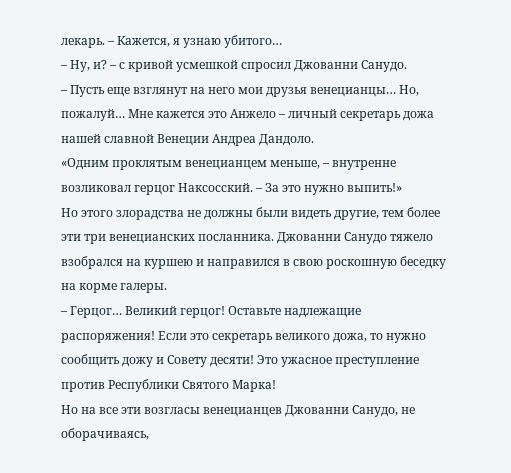лекарь. – Кажется, я узнаю убитого…
– Ну, и? – с кривой усмешкой спросил Джованни Санудо.
– Пусть еще взглянут на него мои друзья венецианцы… Но, пожалуй… Мне кажется это Анжело – личный секретарь дожа нашей славной Венеции Андреа Дандоло.
«Одним проклятым венецианцем меньше, – внутренне возликовал герцог Наксосский. – За это нужно выпить!»
Но этого злорадства не должны были видеть другие, тем более эти три венецианских посланника. Джованни Санудо тяжело взобрался на куршею и направился в свою роскошную беседку на корме галеры.
– Герцог… Великий герцог! Оставьте надлежащие распоряжения! Если это секретарь великого дожа, то нужно сообщить дожу и Совету десяти! Это ужасное преступление против Республики Святого Марка!
Но на все эти возгласы венецианцев Джованни Санудо, не оборачиваясь,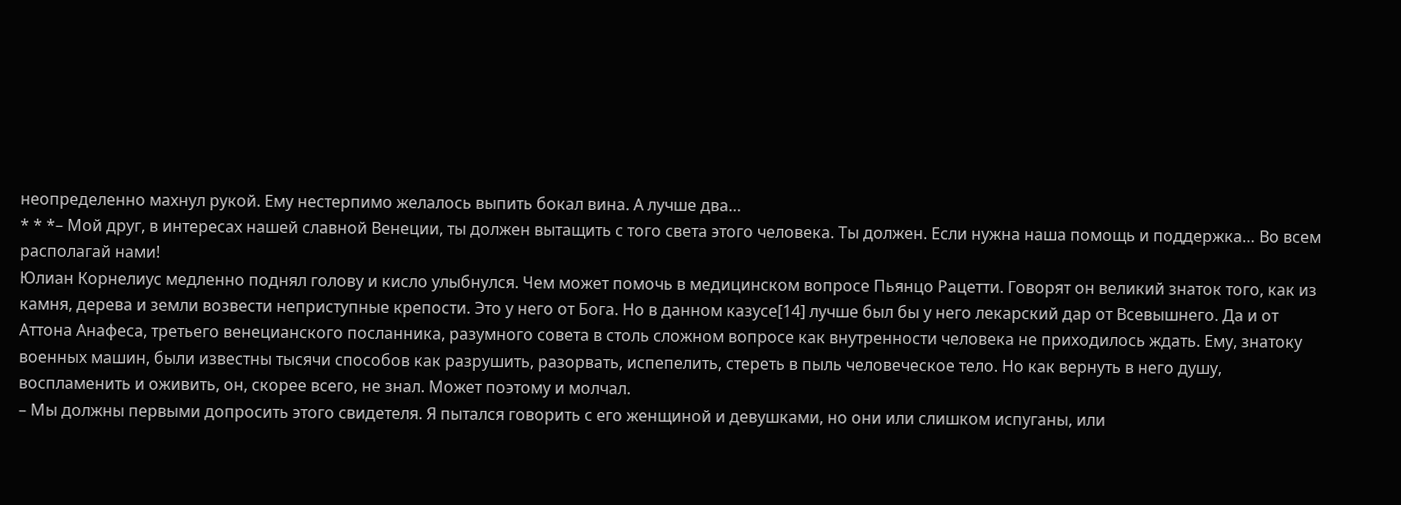неопределенно махнул рукой. Ему нестерпимо желалось выпить бокал вина. А лучше два…
* * *– Мой друг, в интересах нашей славной Венеции, ты должен вытащить с того света этого человека. Ты должен. Если нужна наша помощь и поддержка… Во всем располагай нами!
Юлиан Корнелиус медленно поднял голову и кисло улыбнулся. Чем может помочь в медицинском вопросе Пьянцо Рацетти. Говорят он великий знаток того, как из камня, дерева и земли возвести неприступные крепости. Это у него от Бога. Но в данном казусе[14] лучше был бы у него лекарский дар от Всевышнего. Да и от Аттона Анафеса, третьего венецианского посланника, разумного совета в столь сложном вопросе как внутренности человека не приходилось ждать. Ему, знатоку военных машин, были известны тысячи способов как разрушить, разорвать, испепелить, стереть в пыль человеческое тело. Но как вернуть в него душу, воспламенить и оживить, он, скорее всего, не знал. Может поэтому и молчал.
– Мы должны первыми допросить этого свидетеля. Я пытался говорить с его женщиной и девушками, но они или слишком испуганы, или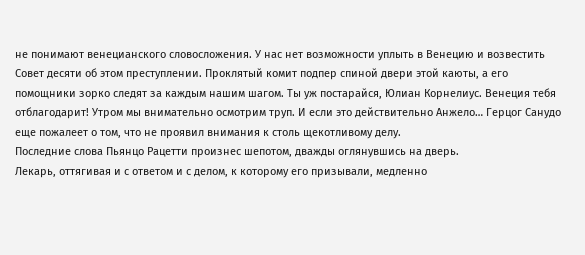не понимают венецианского словосложения. У нас нет возможности уплыть в Венецию и возвестить Совет десяти об этом преступлении. Проклятый комит подпер спиной двери этой каюты, а его помощники зорко следят за каждым нашим шагом. Ты уж постарайся, Юлиан Корнелиус. Венеция тебя отблагодарит! Утром мы внимательно осмотрим труп. И если это действительно Анжело… Герцог Санудо еще пожалеет о том, что не проявил внимания к столь щекотливому делу.
Последние слова Пьянцо Рацетти произнес шепотом, дважды оглянувшись на дверь.
Лекарь, оттягивая и с ответом и с делом, к которому его призывали, медленно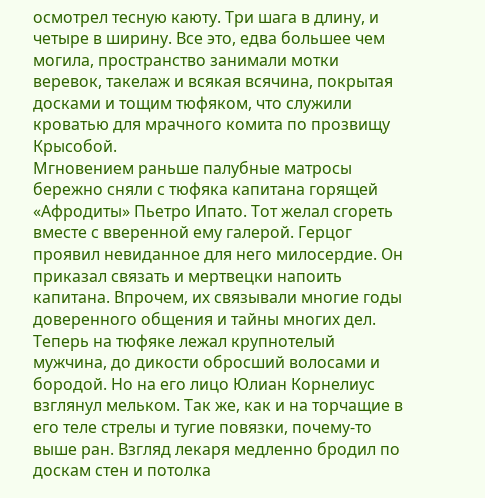осмотрел тесную каюту. Три шага в длину, и четыре в ширину. Все это, едва большее чем могила, пространство занимали мотки веревок, такелаж и всякая всячина, покрытая досками и тощим тюфяком, что служили кроватью для мрачного комита по прозвищу Крысобой.
Мгновением раньше палубные матросы бережно сняли с тюфяка капитана горящей «Афродиты» Пьетро Ипато. Тот желал сгореть вместе с вверенной ему галерой. Герцог проявил невиданное для него милосердие. Он приказал связать и мертвецки напоить капитана. Впрочем, их связывали многие годы доверенного общения и тайны многих дел.
Теперь на тюфяке лежал крупнотелый мужчина, до дикости обросший волосами и бородой. Но на его лицо Юлиан Корнелиус взглянул мельком. Так же, как и на торчащие в его теле стрелы и тугие повязки, почему-то выше ран. Взгляд лекаря медленно бродил по доскам стен и потолка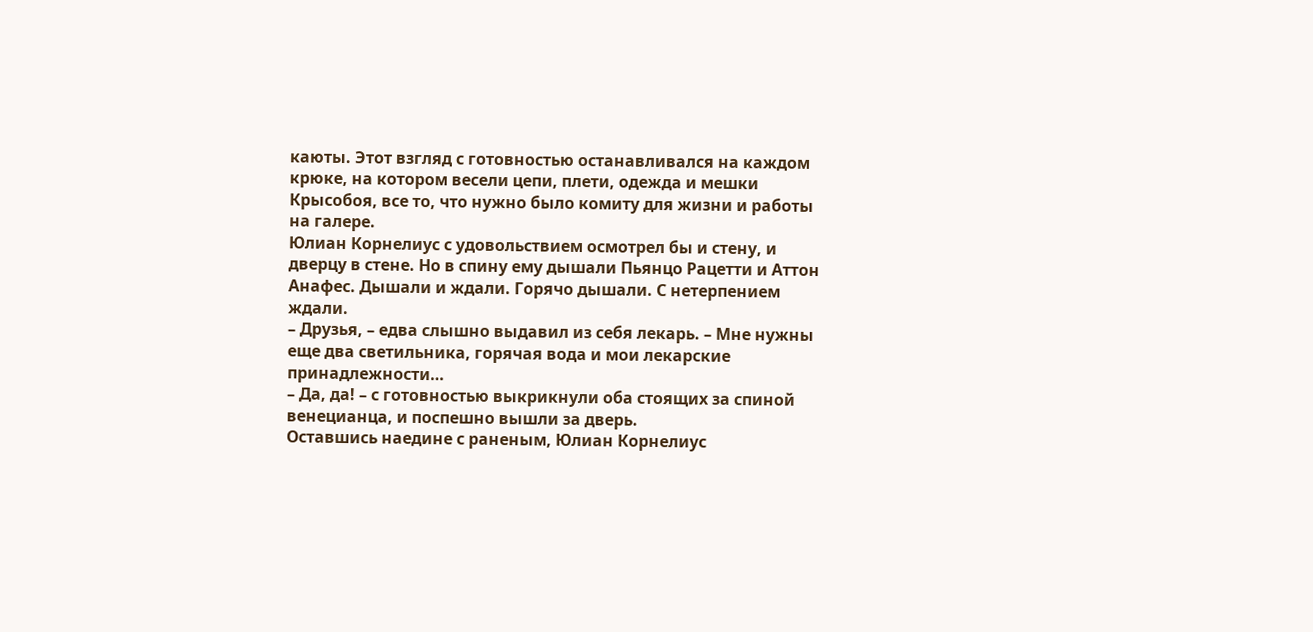каюты. Этот взгляд с готовностью останавливался на каждом крюке, на котором весели цепи, плети, одежда и мешки Крысобоя, все то, что нужно было комиту для жизни и работы на галере.
Юлиан Корнелиус с удовольствием осмотрел бы и стену, и дверцу в стене. Но в спину ему дышали Пьянцо Рацетти и Аттон Анафес. Дышали и ждали. Горячо дышали. С нетерпением ждали.
– Друзья, – едва слышно выдавил из себя лекарь. – Мне нужны еще два светильника, горячая вода и мои лекарские принадлежности…
– Да, да! – с готовностью выкрикнули оба стоящих за спиной венецианца, и поспешно вышли за дверь.
Оставшись наедине с раненым, Юлиан Корнелиус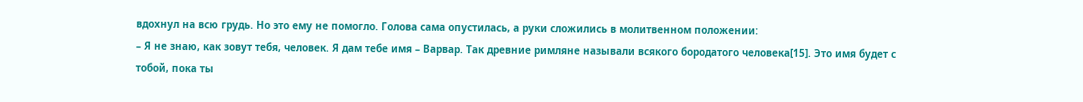вдохнул на всю грудь. Но это ему не помогло. Голова сама опустилась, а руки сложились в молитвенном положении:
– Я не знаю, как зовут тебя, человек. Я дам тебе имя – Варвар. Так древние римляне называли всякого бородатого человека[15]. Это имя будет с тобой, пока ты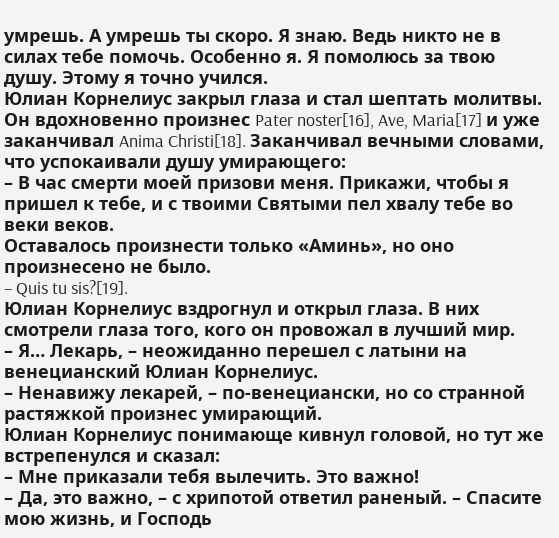умрешь. А умрешь ты скоро. Я знаю. Ведь никто не в силах тебе помочь. Особенно я. Я помолюсь за твою душу. Этому я точно учился.
Юлиан Корнелиус закрыл глаза и стал шептать молитвы. Он вдохновенно произнес Pater noster[16], Ave, Maria[17] и уже заканчивал Anima Christi[18]. Заканчивал вечными словами, что успокаивали душу умирающего:
– В час смерти моей призови меня. Прикажи, чтобы я пришел к тебе, и с твоими Святыми пел хвалу тебе во веки веков.
Оставалось произнести только «Аминь», но оно произнесено не было.
– Quis tu sis?[19].
Юлиан Корнелиус вздрогнул и открыл глаза. В них смотрели глаза того, кого он провожал в лучший мир.
– Я… Лекарь, – неожиданно перешел с латыни на венецианский Юлиан Корнелиус.
– Ненавижу лекарей, – по-венециански, но со странной растяжкой произнес умирающий.
Юлиан Корнелиус понимающе кивнул головой, но тут же встрепенулся и сказал:
– Мне приказали тебя вылечить. Это важно!
– Да, это важно, – с хрипотой ответил раненый. – Спасите мою жизнь, и Господь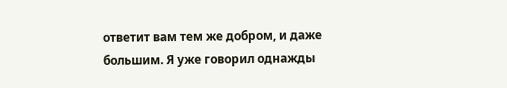ответит вам тем же добром, и даже большим. Я уже говорил однажды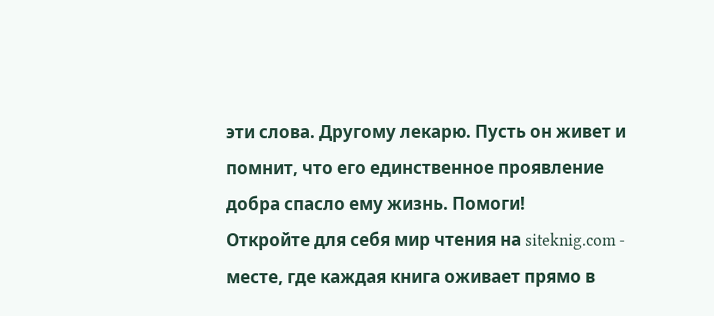эти слова. Другому лекарю. Пусть он живет и помнит, что его единственное проявление добра спасло ему жизнь. Помоги!
Откройте для себя мир чтения на siteknig.com - месте, где каждая книга оживает прямо в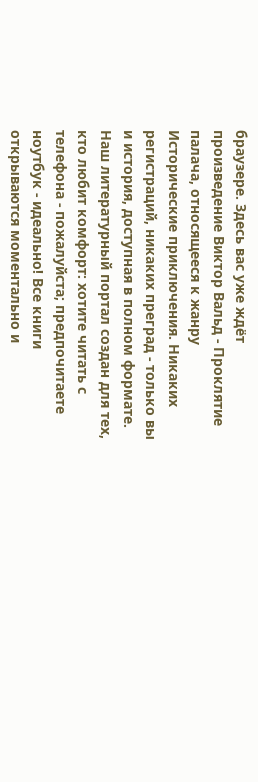браузере. Здесь вас уже ждёт произведение Виктор Вальд - Проклятие палача, относящееся к жанру Исторические приключения. Никаких регистраций, никаких преград - только вы и история, доступная в полном формате. Наш литературный портал создан для тех, кто любит комфорт: хотите читать с телефона - пожалуйста; предпочитаете ноутбук - идеально! Все книги открываются моментально и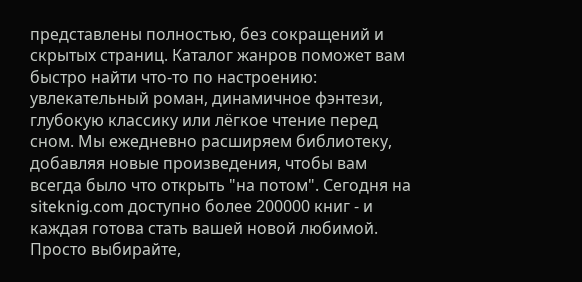представлены полностью, без сокращений и скрытых страниц. Каталог жанров поможет вам быстро найти что-то по настроению: увлекательный роман, динамичное фэнтези, глубокую классику или лёгкое чтение перед сном. Мы ежедневно расширяем библиотеку, добавляя новые произведения, чтобы вам всегда было что открыть "на потом". Сегодня на siteknig.com доступно более 200000 книг - и каждая готова стать вашей новой любимой. Просто выбирайте,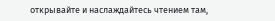открывайте и наслаждайтесь чтением там,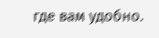где вам удобно.